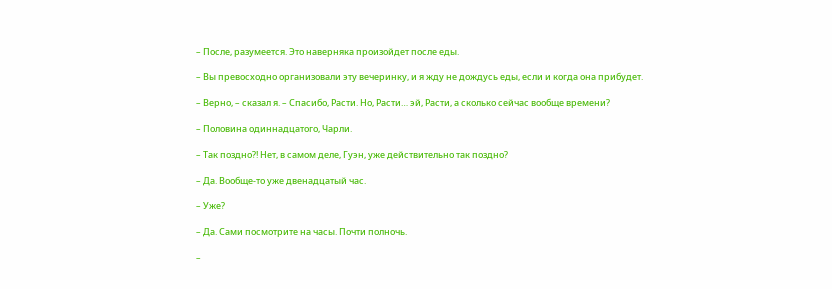– После, разумеется. Это наверняка произойдет после еды.

– Вы превосходно организовали эту вечеринку, и я жду не дождусь еды, если и когда она прибудет.

– Верно, – сказал я. – Спасибо, Расти. Но, Расти… эй, Расти, а сколько сейчас вообще времени?

– Половина одиннадцатого, Чарли.

– Так поздно?! Нет, в самом деле, Гуэн, уже действительно так поздно?

– Да. Вообще-то уже двенадцатый час.

– Уже?

– Да. Сами посмотрите на часы. Почти полночь.

–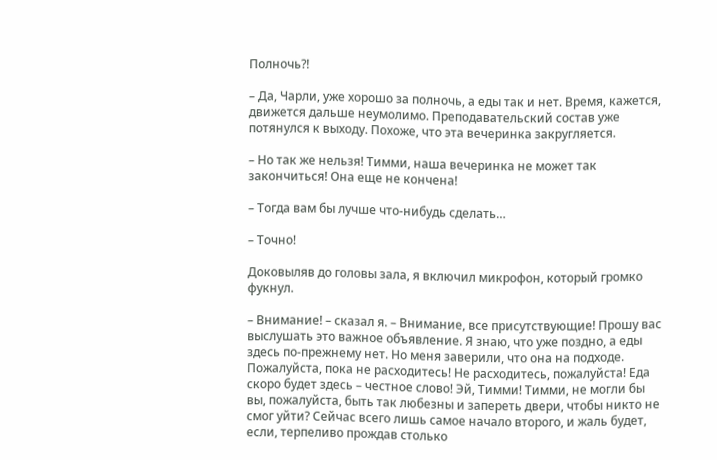Полночь?!

– Да, Чарли, уже хорошо за полночь, а еды так и нет. Время, кажется, движется дальше неумолимо. Преподавательский состав уже потянулся к выходу. Похоже, что эта вечеринка закругляется.

– Но так же нельзя! Тимми, наша вечеринка не может так закончиться! Она еще не кончена!

– Тогда вам бы лучше что-нибудь сделать…

– Точно!

Доковыляв до головы зала, я включил микрофон, который громко фукнул.

– Внимание! – сказал я. – Внимание, все присутствующие! Прошу вас выслушать это важное объявление. Я знаю, что уже поздно, а еды здесь по-прежнему нет. Но меня заверили, что она на подходе. Пожалуйста, пока не расходитесь! Не расходитесь, пожалуйста! Еда скоро будет здесь – честное слово! Эй, Тимми! Тимми, не могли бы вы, пожалуйста, быть так любезны и запереть двери, чтобы никто не смог уйти? Сейчас всего лишь самое начало второго, и жаль будет, если, терпеливо прождав столько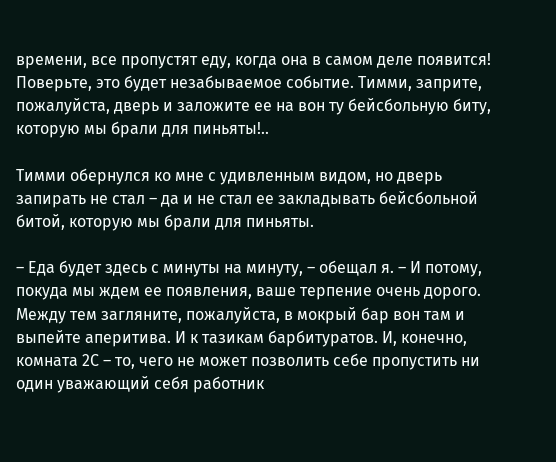времени, все пропустят еду, когда она в самом деле появится! Поверьте, это будет незабываемое событие. Тимми, заприте, пожалуйста, дверь и заложите ее на вон ту бейсбольную биту, которую мы брали для пиньяты!..

Тимми обернулся ко мне с удивленным видом, но дверь запирать не стал – да и не стал ее закладывать бейсбольной битой, которую мы брали для пиньяты.

– Еда будет здесь с минуты на минуту, – обещал я. – И потому, покуда мы ждем ее появления, ваше терпение очень дорого. Между тем загляните, пожалуйста, в мокрый бар вон там и выпейте аперитива. И к тазикам барбитуратов. И, конечно, комната 2С – то, чего не может позволить себе пропустить ни один уважающий себя работник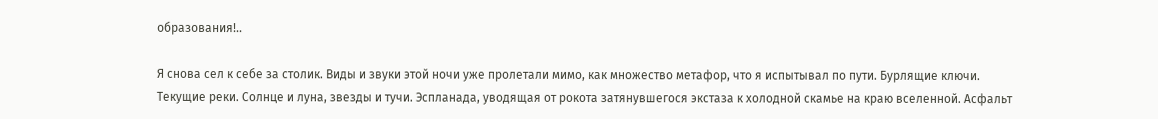образования!..

Я снова сел к себе за столик. Виды и звуки этой ночи уже пролетали мимо, как множество метафор, что я испытывал по пути. Бурлящие ключи. Текущие реки. Солнце и луна, звезды и тучи. Эспланада, уводящая от рокота затянувшегося экстаза к холодной скамье на краю вселенной. Асфальт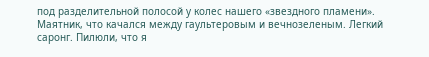под разделительной полосой у колес нашего «звездного пламени». Маятник, что качался между гаультеровым и вечнозеленым. Легкий саронг. Пилюли, что я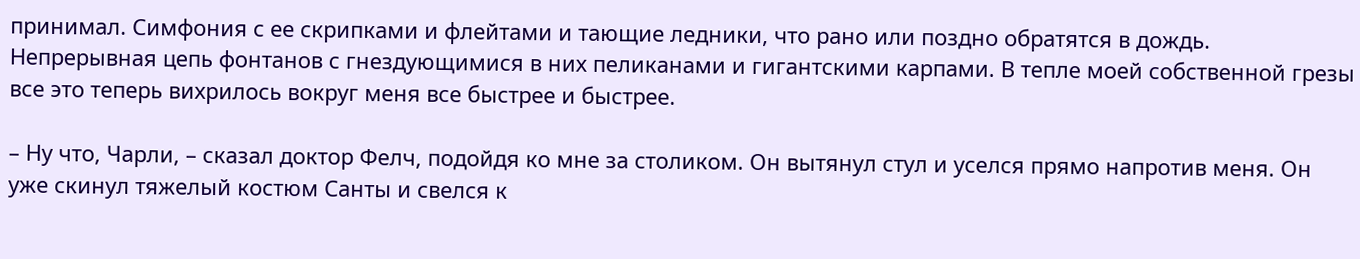принимал. Симфония с ее скрипками и флейтами и тающие ледники, что рано или поздно обратятся в дождь. Непрерывная цепь фонтанов с гнездующимися в них пеликанами и гигантскими карпами. В тепле моей собственной грезы все это теперь вихрилось вокруг меня все быстрее и быстрее.

– Ну что, Чарли, – сказал доктор Фелч, подойдя ко мне за столиком. Он вытянул стул и уселся прямо напротив меня. Он уже скинул тяжелый костюм Санты и свелся к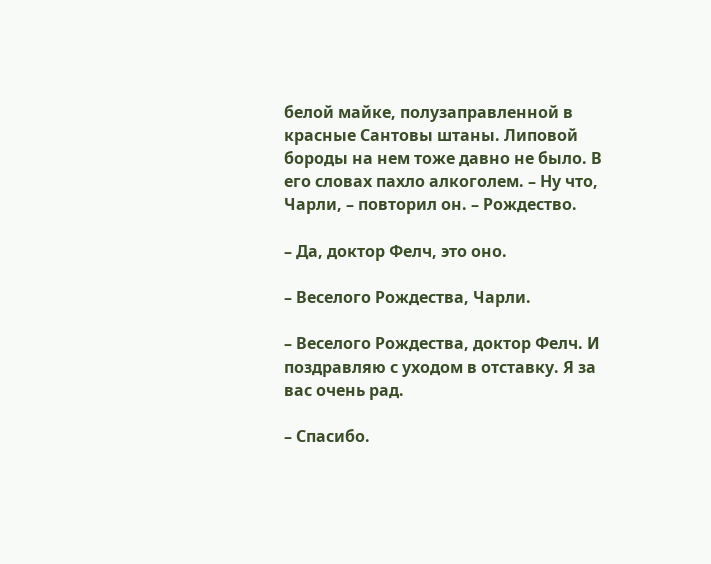белой майке, полузаправленной в красные Сантовы штаны. Липовой бороды на нем тоже давно не было. В его словах пахло алкоголем. – Ну что, Чарли, – повторил он. – Рождество.

– Да, доктор Фелч, это оно.

– Веселого Рождества, Чарли.

– Веселого Рождества, доктор Фелч. И поздравляю с уходом в отставку. Я за вас очень рад.

– Спасибо.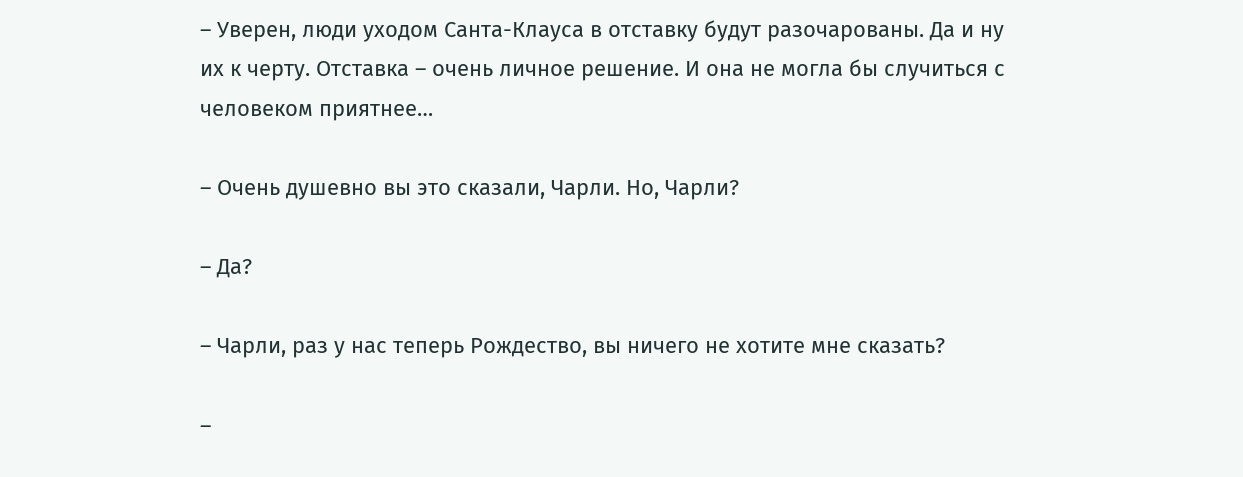– Уверен, люди уходом Санта-Клауса в отставку будут разочарованы. Да и ну их к черту. Отставка – очень личное решение. И она не могла бы случиться с человеком приятнее…

– Очень душевно вы это сказали, Чарли. Но, Чарли?

– Да?

– Чарли, раз у нас теперь Рождество, вы ничего не хотите мне сказать?

–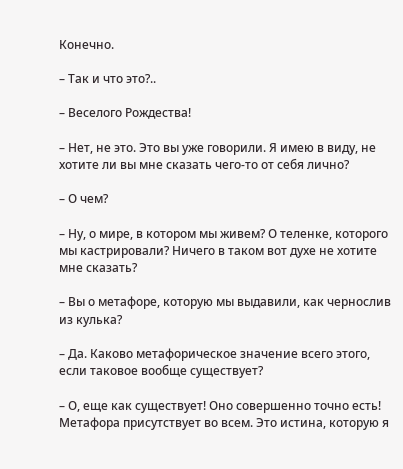Конечно.

– Так и что это?..

– Веселого Рождества!

– Нет, не это. Это вы уже говорили. Я имею в виду, не хотите ли вы мне сказать чего-то от себя лично?

– О чем?

– Ну, о мире, в котором мы живем? О теленке, которого мы кастрировали? Ничего в таком вот духе не хотите мне сказать?

– Вы о метафоре, которую мы выдавили, как чернослив из кулька?

– Да. Каково метафорическое значение всего этого, если таковое вообще существует?

– О, еще как существует! Оно совершенно точно есть! Метафора присутствует во всем. Это истина, которую я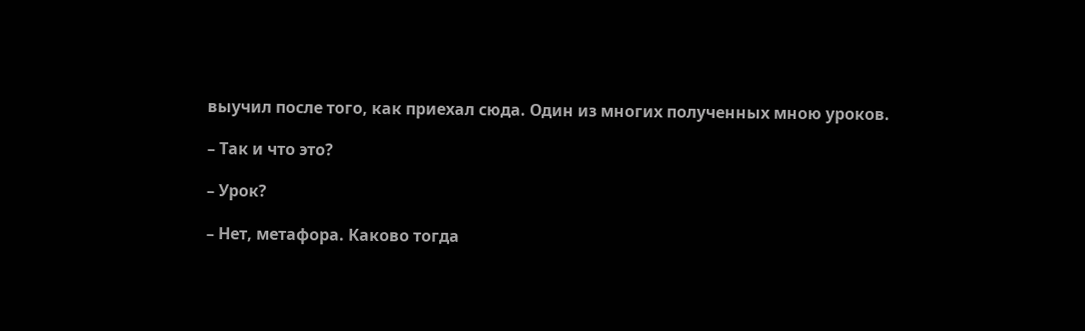выучил после того, как приехал сюда. Один из многих полученных мною уроков.

– Так и что это?

– Урок?

– Нет, метафора. Каково тогда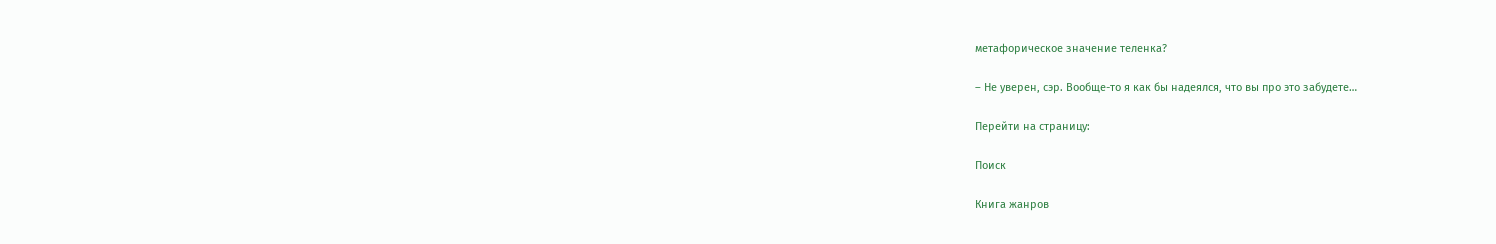метафорическое значение теленка?

– Не уверен, сэр. Вообще-то я как бы надеялся, что вы про это забудете…

Перейти на страницу:

Поиск

Книга жанров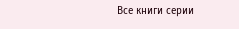Все книги серии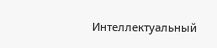Интеллектуальный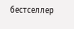бестселлер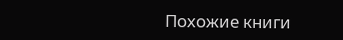Похожие книги